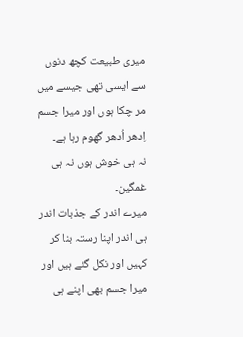میری طبیعت کچھ دنوں سے ایسی تھی جیسے میں مر چکا ہوں اور میرا جسم اِدھر اُدھر گھوم رہا ہے۔
نہ ہی خوش ہوں نہ ہی غمگین۔
میرے اندر کے جذبات اندر ہی اندر اپنا رستہ بنا کر کہیں اور نکل گئے ہیں اور میرا جسم بھی اپنے ہی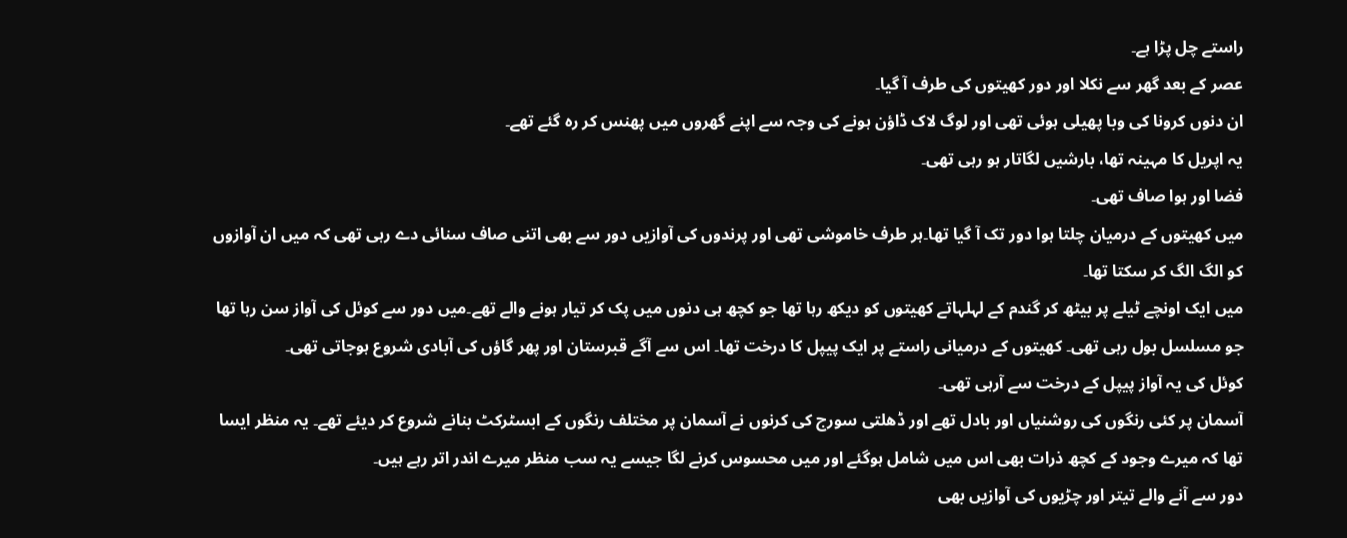راستے چل پڑا ہے۔
عصر کے بعد گھر سے نکلا اور دور کھیتوں کی طرف آ گیا۔
ان دنوں کرونا کی وبا پھیلی ہوئی تھی اور لوگ لاک ڈاؤن ہونے کی وجہ سے اپنے گھروں میں پھنس کر رہ گئے تھے۔
یہ اپریل کا مہینہ تھا، بارشیں لگاتار ہو رہی تھی۔
فضا اور ہوا صاف تھی۔
میں کھیتوں کے درمیان چلتا ہوا دور تک آ گیا تھا۔ہر طرف خاموشی تھی اور پرندوں کی آوازیں دور سے بھی اتنی صاف سنائی دے رہی تھی کہ میں ان آوازوں کو الگ الگ کر سکتا تھا۔
میں ایک اونچے ٹیلے پر بیٹھ کر گندم کے لہلہاتے کھیتوں کو دیکھ رہا تھا جو کچھ ہی دنوں میں پک کر تیار ہونے والے تھے۔میں دور سے کوئل کی آواز سن رہا تھا جو مسلسل بول رہی تھی۔ کھیتوں کے درمیانی راستے پر ایک پیپل کا درخت تھا۔ اس سے آگے قبرستان اور پھر گاؤں کی آبادی شروع ہوجاتی تھی۔
کوئل کی یہ آواز پیپل کے درخت سے آرہی تھی۔
آسمان پر کئی رنگوں کی روشنیاں اور بادل تھے اور ڈھلتی سورج کی کرنوں نے آسمان پر مختلف رنگوں کے ابسٹرکٹ بنانے شروع کر دیئے تھے۔ یہ منظر ایسا تھا کہ میرے وجود کے کچھ ذرات بھی اس میں شامل ہوگئے اور میں محسوس کرنے لگا جیسے یہ سب منظر میرے اندر اتر رہے ہیں۔
دور سے آنے والے تیتر اور چڑیوں کی آوازیں بھی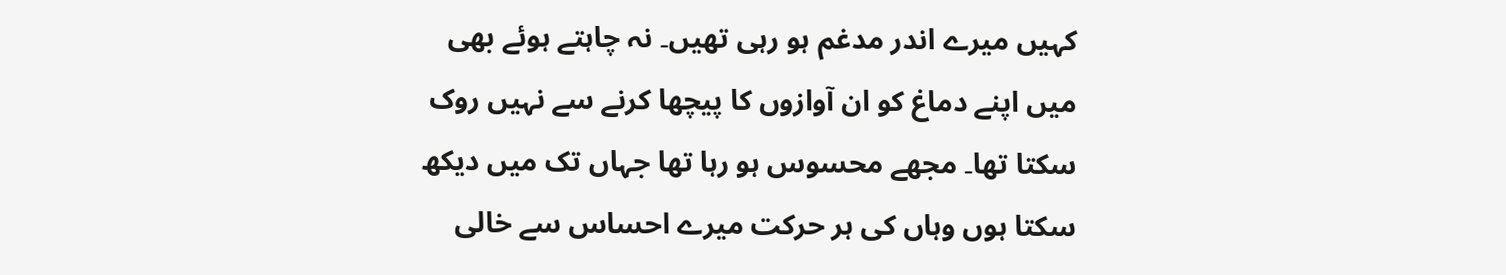کہیں میرے اندر مدغم ہو رہی تھیں۔ نہ چاہتے ہوئے بھی میں اپنے دماغ کو ان آوازوں کا پیچھا کرنے سے نہیں روک سکتا تھا۔ مجھے محسوس ہو رہا تھا جہاں تک میں دیکھ سکتا ہوں وہاں کی ہر حرکت میرے احساس سے خالی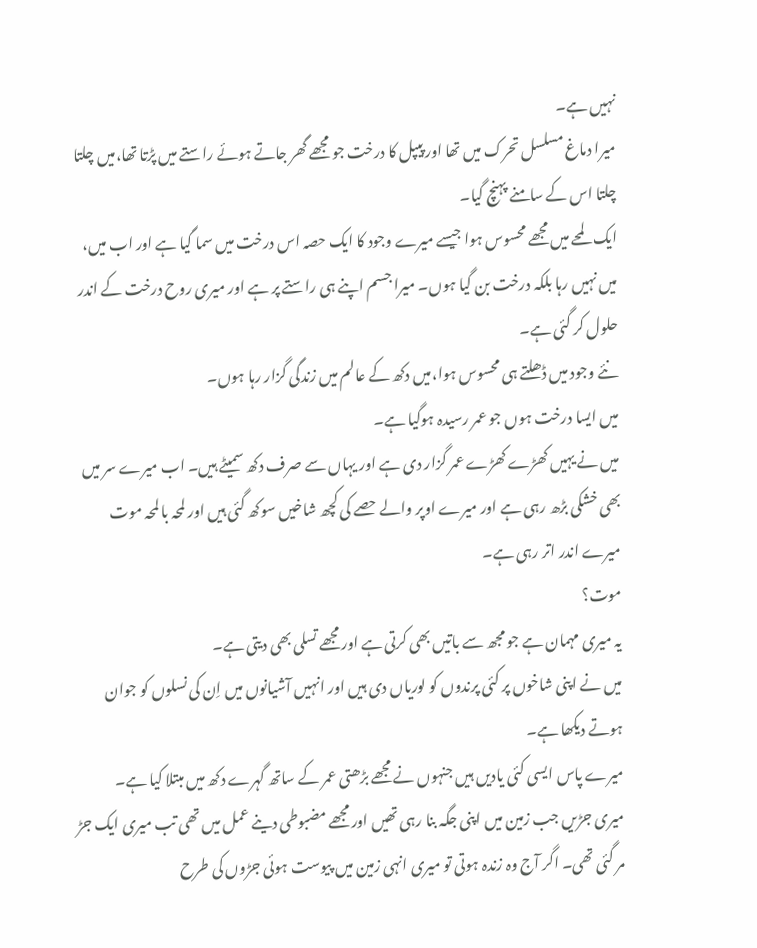نہیں ہے۔
میرا دماغ مسلسل تحرک میں تھا اور پیپل کا درخت جو مجھے گھر جاتے ہوئے راستے میں پڑتا تھا،میں چلتا چلتا اس کے سامنے پہنچ گیا۔
ایک لمحے میں مجھے محسوس ہوا جیسے میرے وجود کا ایک حصہ اس درخت میں سما گیا ہے اور اب میں، میں نہیں رہا بلکہ درخت بن گیا ہوں۔ میرا جسم اپنے ہی راستے پر ہے اور میری روح درخت کے اندر حلول کر گئی ہے۔
نئے وجود میں ڈھلتے ہی محسوس ہوا،میں دکھ کے عالم میں زندگی گزار رہا ہوں۔
میں ایسا درخت ہوں جو عمر رسیدہ ہوگیا ہے۔
میں نے یہیں کھڑے کھڑے عمر گزار دی ہے اور یہاں سے صرف دکھ سمیٹے ہیں۔ اب میرے سر میں بھی خشکی بڑھ رہی ہے اور میرے اوپر والے حصے کی کچھ شاخیں سوکھ گئی ہیں اور لمحہ با لمحہ موت میرے اندر اتر رہی ہے۔
موت؟
یہ میری مہمان ہے جو مجھ سے باتیں بھی کرتی ہے اور مجھے تسلی بھی دیتی ہے۔
میں نے اپنی شاخوں پر کئی پرندوں کو لوریاں دی ہیں اور انہیں آشیانوں میں اِن کی نسلوں کو جوان ہوتے دیکھا ہے۔
میرے پاس ایسی کئی یادیں ہیں جنہوں نے مجھے بڑھتی عمر کے ساتھ گہرے دکھ میں مبتلا کیا ہے۔
میری جڑیں جب زمین میں اپنی جگہ بنا رہی تھیں اور مجھے مضبوطی دینے عمل میں تھی تب میری ایک جڑ مر گئی تھی۔ اگر آج وہ زندہ ہوتی تو میری انہی زمین میں پیوست ہوئی جڑوں کی طرح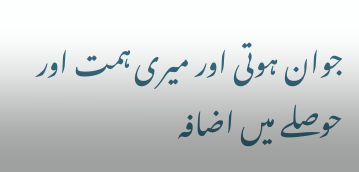جوان ہوتی اور میری ہمت اور حوصلے میں اضافہ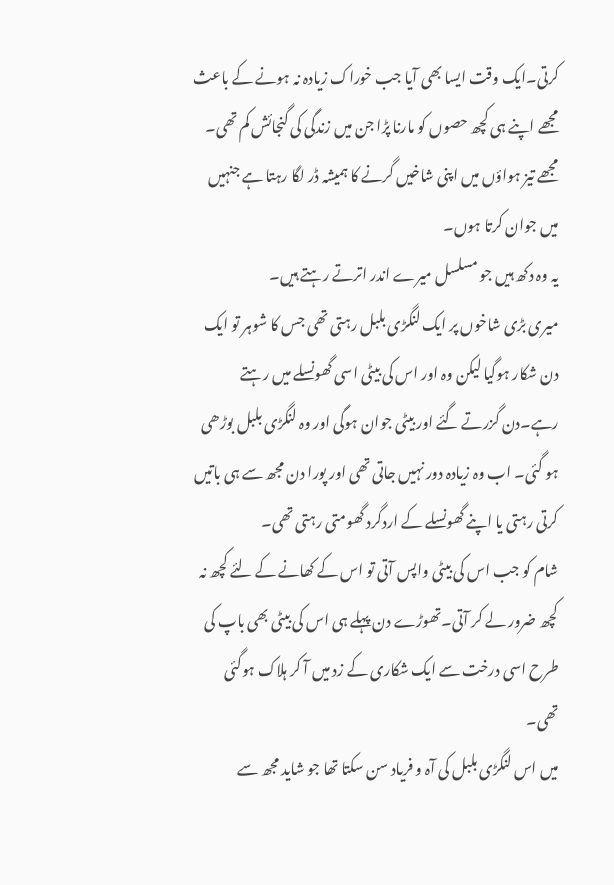کرتی۔ایک وقت ایسا بھی آیا جب خوراک زیادہ نہ ہونے کے باعث مجھے اپنے ہی کچھ حصوں کو مارنا پڑا جن میں زندگی کی گنجائش کم تھی۔
مجھے تیز ہواؤں میں اپنی شاخیں گرنے کا ہمیشہ ڈر لگا رہتا ہے جنہیں میں جوان کرتا ہوں۔
یہ وہ دکھ ہیں جو مسلسل میرے اندر اترتے رہتے ہیں۔
میری بڑی شاخوں پر ایک لنگڑی بلبل رہتی تھی جس کا شوہر تو ایک دن شکار ہوگیا لیکن وہ اور اس کی بیٹی اسی گھونسلے میں رہتے رہے۔دن گزرتے گئے اور بیٹی جوان ہوگی اور وہ لنگڑی بلبل بوڑھی ہو گئی۔ اب وہ زیادہ دور نہیں جاتی تھی اور پورا دن مجھ سے ہی باتیں کرتی رہتی یا اپنے گھونسلے کے اردگرد گھومتی رہتی تھی۔
شام کو جب اس کی بیٹی واپس آتی تو اس کے کھانے کے لئے کچھ نہ کچھ ضرور لے کر آتی۔تھوڑے دن پہلے ہی اس کی بیٹی بھی باپ کی طرح اسی درخت سے ایک شکاری کے زد میں آ کر ہلاک ہوگئی تھی۔
میں اس لنگڑی بلبل کی آہ و فریاد سن سکتا تھا جو شاید مجھ سے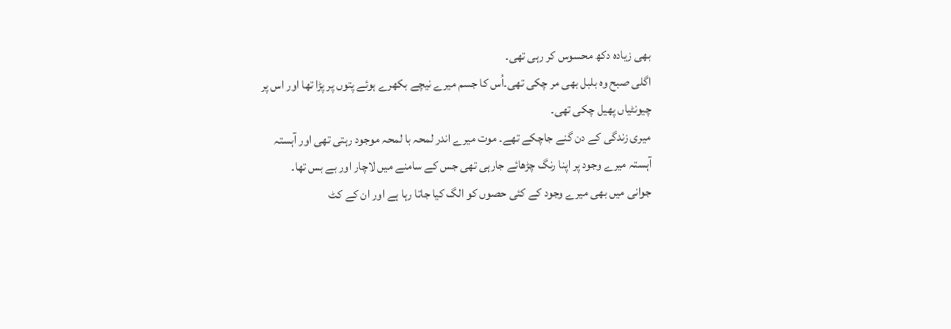بھی زیادہ دکھ محسوس کر رہی تھی۔
اگلی صبح وہ بلبل بھی مر چکی تھی۔اُس کا جسم میرے نیچے بکھرے ہوئے پتوں پر پڑا تھا اور اس پر چیونٹیاں پھیل چکی تھی۔
میری زندگی کے دن گنے جاچکے تھے۔ موت میرے اندر لمحہ با لمحہ موجود رہتی تھی اور آہستہ آہستہ میرے وجود پر اپنا رنگ چڑھائے جارہی تھی جس کے سامنے میں لاچار اور بے بس تھا۔
جوانی میں بھی میرے وجود کے کئی حصوں کو الگ کیا جاتا رہا ہے اور ان کے کٹ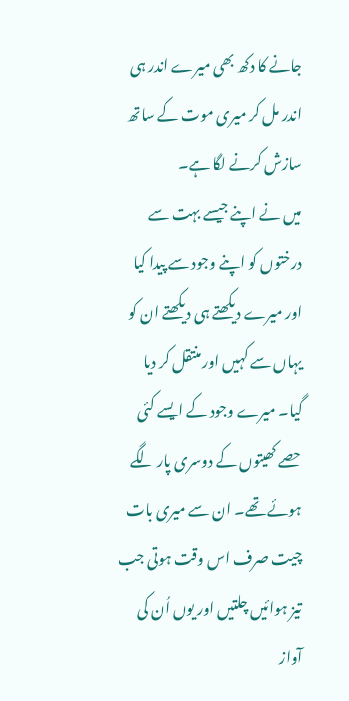جانے کا دکھ بھی میرے اندر ہی اندر مل کر میری موت کے ساتھ سازش کرنے لگا ہے۔
میں نے اپنے جیسے بہت سے درختوں کو اپنے وجود سے پیدا کیا اور میرے دیکھتے ہی دیکھتے ان کو یہاں سے کہیں اور منتقل کر دیا گیا۔ میرے وجود کے ایسے کئی حصے کھیتوں کے دوسری پار لگے ہوئے تھے۔ ان سے میری بات چیت صرف اس وقت ہوتی جب تیز ہوائیں چلتیں اور یوں اُن کی آواز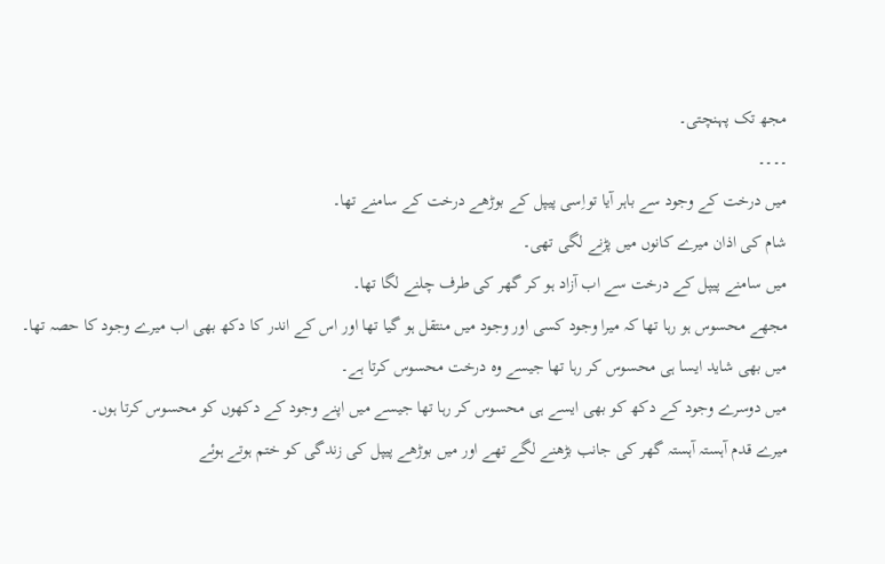مجھ تک پہنچتی۔
۔۔۔۔
میں درخت کے وجود سے باہر آیا تواِسی پیپل کے بوڑھے درخت کے سامنے تھا۔
شام کی اذان میرے کانوں میں پڑنے لگی تھی۔
میں سامنے پیپل کے درخت سے اب آزاد ہو کر گھر کی طرف چلنے لگا تھا۔
مجھے محسوس ہو رہا تھا کہ میرا وجود کسی اور وجود میں منتقل ہو گیا تھا اور اس کے اندر کا دکھ بھی اب میرے وجود کا حصہ تھا۔
میں بھی شاید ایسا ہی محسوس کر رہا تھا جیسے وہ درخت محسوس کرتا ہے۔
میں دوسرے وجود کے دکھ کو بھی ایسے ہی محسوس کر رہا تھا جیسے میں اپنے وجود کے دکھوں کو محسوس کرتا ہوں۔
میرے قدم آہستہ آہستہ گھر کی جانب بڑھنے لگے تھے اور میں بوڑھے پیپل کی زندگی کو ختم ہوتے ہوئے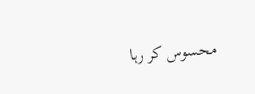محسوس کر رہا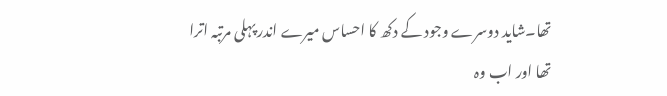تھا۔شاید دوسرے وجود کے دکھ کا احساس میرے اندر پہلی مرتبہ اترا تھا اور اب وہ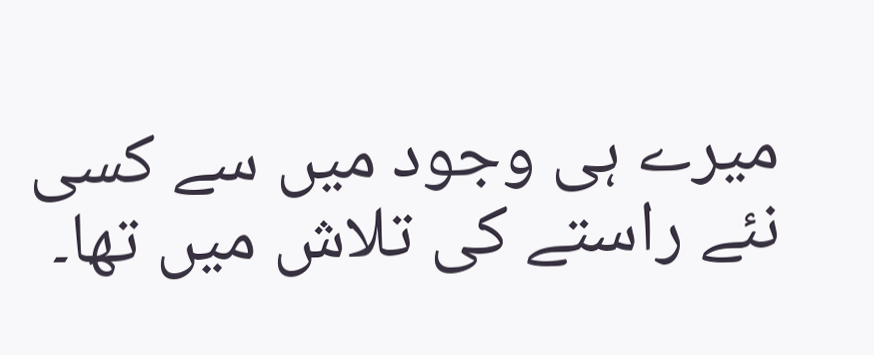میرے ہی وجود میں سے کسی نئے راستے کی تلاش میں تھا۔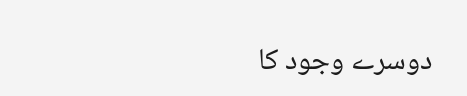دوسرے وجود کا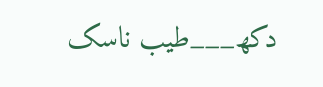دکھ___طیب ناسک